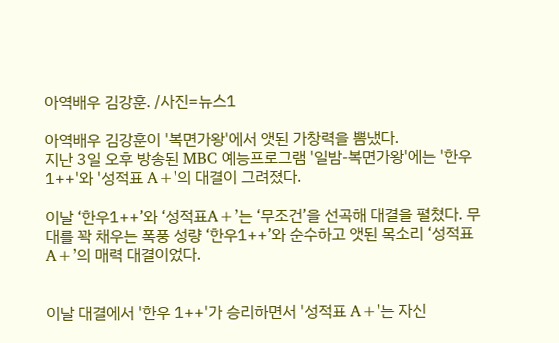아역배우 김강훈. /사진=뉴스1

아역배우 김강훈이 '복면가왕'에서 앳된 가창력을 뽐냈다.
지난 3일 오후 방송된 MBC 예능프로그램 '일밤-복면가왕'에는 '한우 1++'와 '성적표 A+'의 대결이 그려졌다.

이날 ‘한우1++’와 ‘성적표A+’는 ‘무조건’을 선곡해 대결을 펼쳤다. 무대를 꽉 채우는 폭풍 성량 ‘한우1++’와 순수하고 앳된 목소리 ‘성적표A+’의 매력 대결이었다.


이날 대결에서 '한우 1++'가 승리하면서 '성적표 A+'는 자신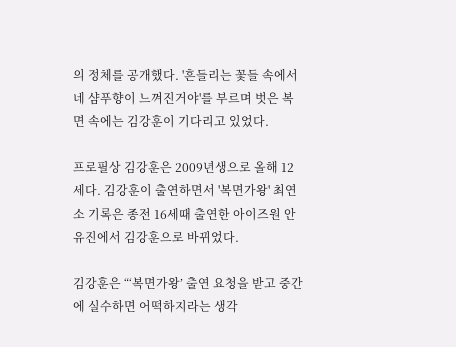의 정체를 공개했다. '흔들리는 꽃들 속에서 네 샴푸향이 느껴진거야'를 부르며 벗은 복면 속에는 김강훈이 기다리고 있었다.

프로필상 김강훈은 2009년생으로 올해 12세다. 김강훈이 출연하면서 '복면가왕' 최연소 기록은 종전 16세때 출연한 아이즈원 안유진에서 김강훈으로 바뀌었다.

김강훈은 “‘복면가왕’ 출연 요청을 받고 중간에 실수하면 어떡하지라는 생각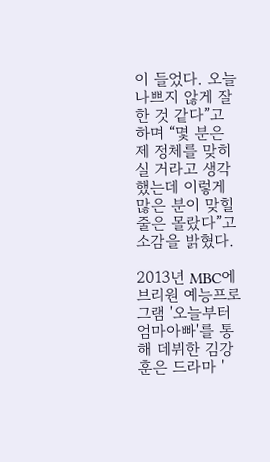이 들었다. 오늘 나쁘지 않게 잘 한 것 같다”고 하며 “몇 분은 제 정체를 맞히실 거라고 생각했는데 이렇게 많은 분이 맞힐 줄은 몰랐다”고 소감을 밝혔다.

2013년 MBC에브리원 예능프로그램 '오늘부터 엄마아빠'를 통해 데뷔한 김강훈은 드라마 '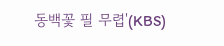동백꽃 필 무렵'(KBS)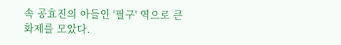속 공효진의 아들인 '필구' 역으로 큰 화제를 모았다.